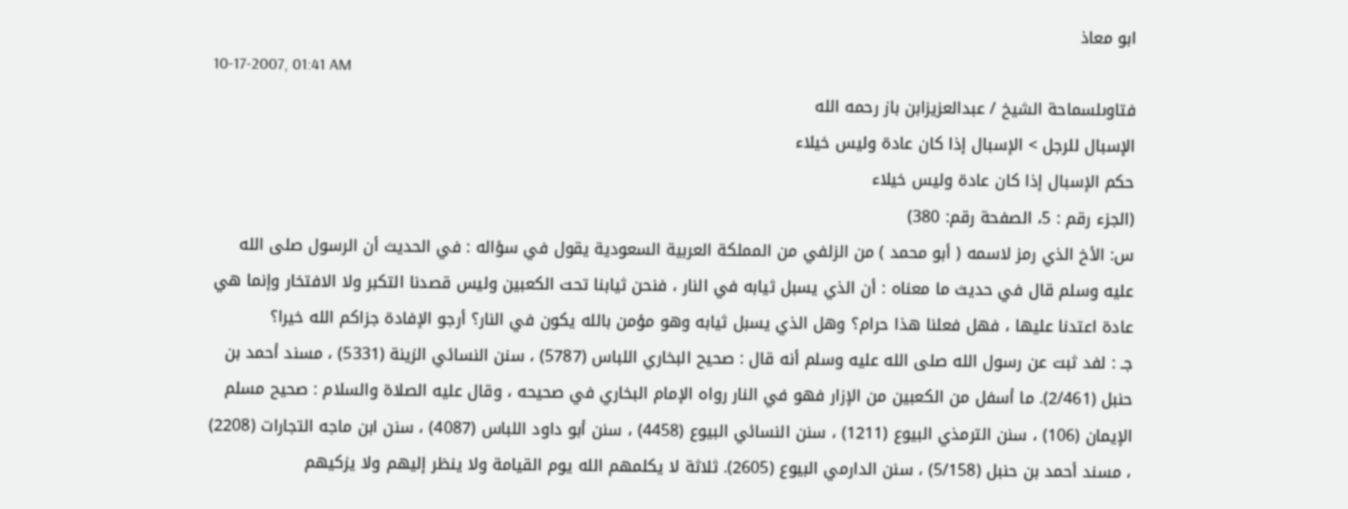ابو معاذ
10-17-2007, 01:41 AM
فتاوىلسماحة الشيخ / عبدالعزيزابن باز رحمه الله
الإسبال للرجل > الإسبال إذا كان عادة وليس خيلاء
حكم الإسبال إذا كان عادة وليس خيلاء
(الجزء رقم : 5، الصفحة رقم: 380)
س: الأخ الذي رمز لاسمه ( أبو محمد ) من الزلفي من المملكة العربية السعودية يقول في سؤاله : في الحديث أن الرسول صلى الله عليه وسلم قال في حديث ما معناه : أن الذي يسبل ثيابه في النار ، فنحن ثيابنا تحت الكعبين وليس قصدنا التكبر ولا الافتخار وإنما هي عادة اعتدنا عليها ، فهل فعلنا هذا حرام؟ وهل الذي يسبل ثيابه وهو مؤمن بالله يكون في النار؟ أرجو الإفادة جزاكم الله خيرا؟
جـ : لفد ثبت عن رسول الله صلى الله عليه وسلم أنه قال : صحيح البخاري اللباس (5787) ، سنن النسائي الزينة (5331) ، مسند أحمد بن حنبل (2/461). ما أسفل من الكعبين من الإزار فهو في النار رواه الإمام البخاري في صحيحه ، وقال عليه الصلاة والسلام : صحيح مسلم الإيمان (106) ، سنن الترمذي البيوع (1211) ، سنن النسائي البيوع (4458) ، سنن أبو داود اللباس (4087) ، سنن ابن ماجه التجارات (2208) ، مسند أحمد بن حنبل (5/158) ، سنن الدارمي البيوع (2605). ثلاثة لا يكلمهم الله يوم القيامة ولا ينظر إليهم ولا يزكيهم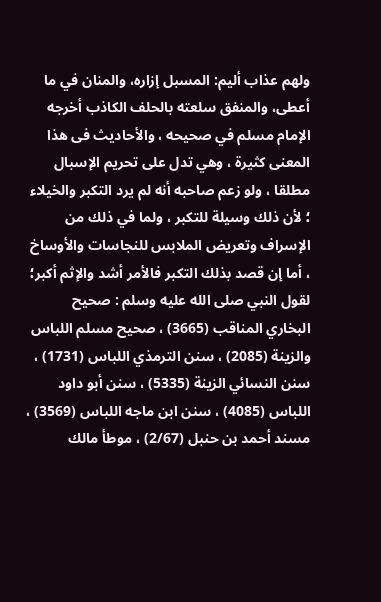ولهم عذاب أليم: المسبل إزاره، والمنان في ما أعطى، والمنفق سلعته بالحلف الكاذب أخرجه الإمام مسلم في صحيحه ، والأحاديث فى هذا المعنى كثيرة ، وهي تدل على تحريم الإسبال مطلقا ، ولو زعم صاحبه أنه لم يرد التكبر والخيلاء ؛ لأن ذلك وسيلة للتكبر ، ولما في ذلك من الإسراف وتعريض الملابس للنجاسات والأوساخ ، أما إن قصد بذلك التكبر فالأمر أشد والإثم أكبر؛ لقول النبي صلى الله عليه وسلم : صحيح البخاري المناقب (3665) ، صحيح مسلم اللباس والزينة (2085) ، سنن الترمذي اللباس (1731) ، سنن النسائي الزينة (5335) ، سنن أبو داود اللباس (4085) ، سنن ابن ماجه اللباس (3569) ، مسند أحمد بن حنبل (2/67) ، موطأ مالك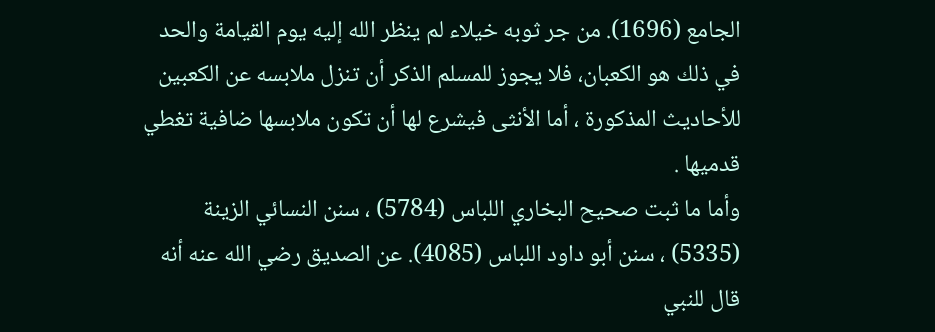الجامع (1696). من جر ثوبه خيلاء لم ينظر الله إليه يوم القيامة والحد في ذلك هو الكعبان، فلا يجوز للمسلم الذكر أن تنزل ملابسه عن الكعبين للأحاديث المذكورة ، أما الأنثى فيشرع لها أن تكون ملابسها ضافية تغطي قدميها .
وأما ما ثبت صحيح البخاري اللباس (5784) ، سنن النسائي الزينة (5335) ، سنن أبو داود اللباس (4085). عن الصديق رضي الله عنه أنه قال للنبي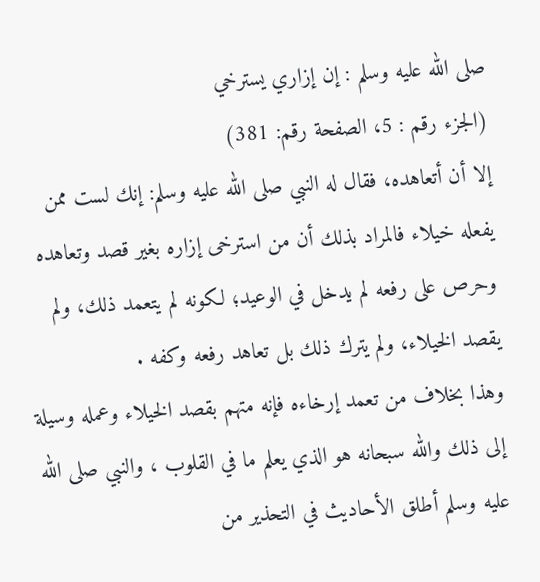صلى الله عليه وسلم : إن إزاري يسترخي
(الجزء رقم : 5، الصفحة رقم: 381)
إلا أن أتعاهده، فقال له النبي صلى الله عليه وسلم: إنك لست ممن يفعله خيلاء فالمراد بذلك أن من استرخى إزاره بغير قصد وتعاهده وحرص على رفعه لم يدخل في الوعيد؛ لكونه لم يتعمد ذلك، ولم يقصد الخيلاء، ولم يترك ذلك بل تعاهد رفعه وكفه .
وهذا بخلاف من تعمد إرخاءه فإنه متهم بقصد الخيلاء وعمله وسيلة إلى ذلك والله سبحانه هو الذي يعلم ما في القلوب ، والنبي صلى الله عليه وسلم أطلق الأحاديث في التحذير من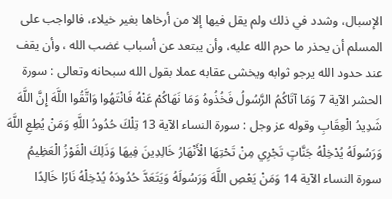الإسبال، وشدد في ذلك ولم يقل فيها إلا من أرخاها بغير خيلاء، فالواجب على المسلم أن يحذر ما حرم الله عليه، وأن يبتعد عن أسباب غضب الله ، وأن يقف عند حدود الله يرجو ثوابه ويخشى عقابه عملا بقول الله سبحانه وتعالى : سورة الحشر الآية 7 وَمَا آتَاكُمُ الرَّسُولُ فَخُذُوهُ وَمَا نَهَاكُمْ عَنْهُ فَانْتَهُوا وَاتَّقُوا اللَّهَ إِنَّ اللَّهَ شَدِيدُ الْعِقَابِ وقوله عز وجل : سورة النساء الآية 13 تِلْكَ حُدُودُ اللَّهِ وَمَنْ يُطِعِ اللَّهَ وَرَسُولَهُ يُدْخِلْهُ جَنَّاتٍ تَجْرِي مِنْ تَحْتِهَا الْأَنْهَارُ خَالِدِينَ فِيهَا وَذَلِكَ الْفَوْزُ الْعَظِيمُ سورة النساء الآية 14 وَمَنْ يَعْصِ اللَّهَ وَرَسُولَهُ وَيَتَعَدَّ حُدُودَهُ يُدْخِلْهُ نَارًا خَالِدًا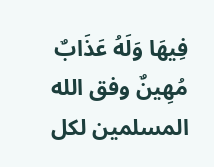فِيهَا وَلَهُ عَذَابٌ مُهِينٌ وفق الله المسلمين لكل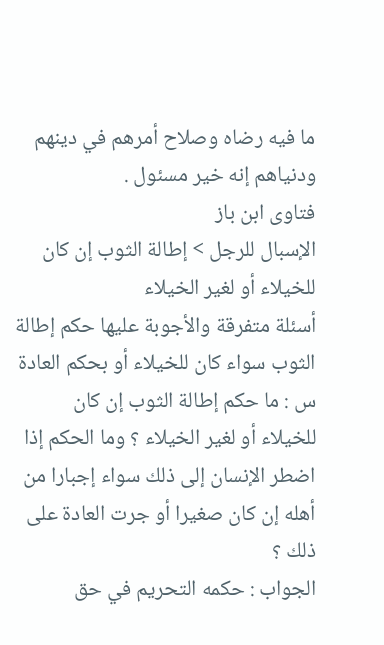ما فيه رضاه وصلاح أمرهم في دينهم ودنياهم إنه خير مسئول .
فتاوى ابن باز
الإسبال للرجل > إطالة الثوب إن كان للخيلاء أو لغير الخيلاء
أسئلة متفرقة والأجوبة عليها حكم إطالة الثوب سواء كان للخيلاء أو بحكم العادة
س : ما حكم إطالة الثوب إن كان للخيلاء أو لغير الخيلاء ؟ وما الحكم إذا اضطر الإنسان إلى ذلك سواء إجبارا من أهله إن كان صغيرا أو جرت العادة على ذلك ؟
الجواب : حكمه التحريم في حق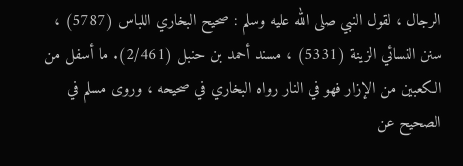الرجال ، لقول النبي صلى الله عليه وسلم : صحيح البخاري اللباس (5787) ، سنن النسائي الزينة (5331) ، مسند أحمد بن حنبل (2/461). ما أسفل من الكعبين من الإزار فهو في النار رواه البخاري في صحيحه ، وروى مسلم في الصحيح عن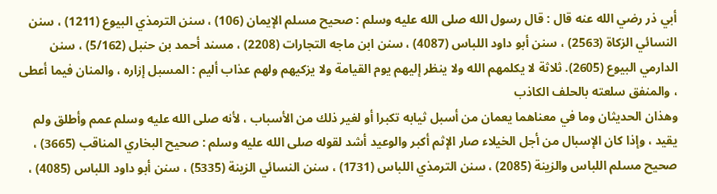أبي ذر رضي الله عنه قال : قال رسول الله صلى الله عليه وسلم : صحيح مسلم الإيمان (106) ، سنن الترمذي البيوع (1211) ، سنن النسائي الزكاة (2563) ، سنن أبو داود اللباس (4087) ، سنن ابن ماجه التجارات (2208) ، مسند أحمد بن حنبل (5/162) ، سنن الدارمي البيوع (2605). ثلاثة لا يكلمهم الله ولا ينظر إليهم يوم القيامة ولا يزكيهم ولهم عذاب أليم : المسبل إزاره ، والمنان فيما أعطى ، والمنفق سلعته بالحلف الكاذب
وهذان الحديثان وما في معناهما يعمان من أسبل ثيابه تكبرا أو لغير ذلك من الأسباب ، لأنه صلى الله عليه وسلم عمم وأطلق ولم يقيد ، وإذا كان الإسبال من أجل الخيلاء صار الإثم أكبر والوعيد أشد لقوله صلى الله عليه وسلم : صحيح البخاري المناقب (3665) ، صحيح مسلم اللباس والزينة (2085) ، سنن الترمذي اللباس (1731) ، سنن النسائي الزينة (5335) ، سنن أبو داود اللباس (4085) ،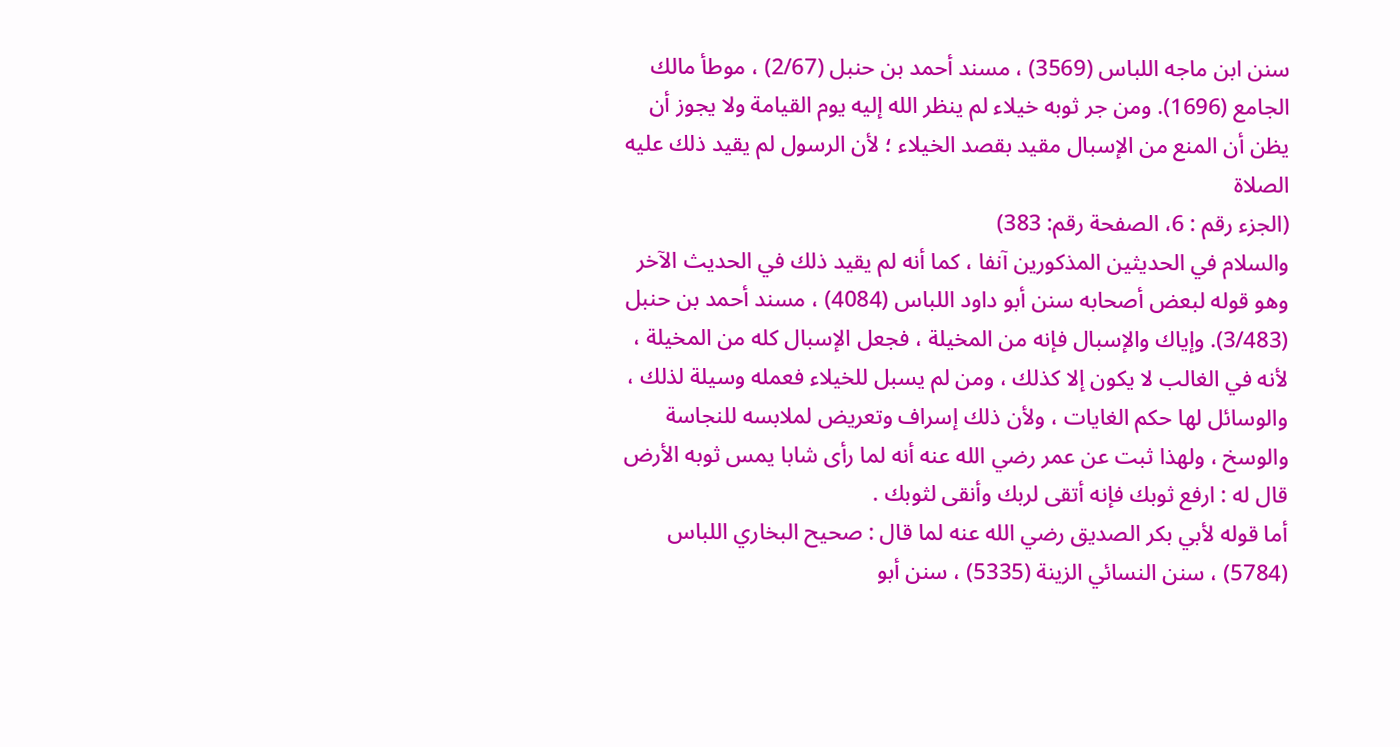سنن ابن ماجه اللباس (3569) ، مسند أحمد بن حنبل (2/67) ، موطأ مالك الجامع (1696). ومن جر ثوبه خيلاء لم ينظر الله إليه يوم القيامة ولا يجوز أن يظن أن المنع من الإسبال مقيد بقصد الخيلاء ؛ لأن الرسول لم يقيد ذلك عليه الصلاة
(الجزء رقم : 6، الصفحة رقم: 383)
والسلام في الحديثين المذكورين آنفا ، كما أنه لم يقيد ذلك في الحديث الآخر وهو قوله لبعض أصحابه سنن أبو داود اللباس (4084) ، مسند أحمد بن حنبل (3/483). وإياك والإسبال فإنه من المخيلة ، فجعل الإسبال كله من المخيلة ، لأنه في الغالب لا يكون إلا كذلك ، ومن لم يسبل للخيلاء فعمله وسيلة لذلك ، والوسائل لها حكم الغايات ، ولأن ذلك إسراف وتعريض لملابسه للنجاسة والوسخ ، ولهذا ثبت عن عمر رضي الله عنه أنه لما رأى شابا يمس ثوبه الأرض قال له : ارفع ثوبك فإنه أتقى لربك وأنقى لثوبك .
أما قوله لأبي بكر الصديق رضي الله عنه لما قال : صحيح البخاري اللباس (5784) ، سنن النسائي الزينة (5335) ، سنن أبو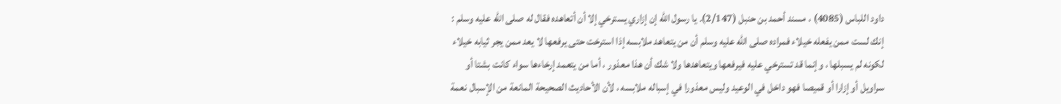داود اللباس (4085) ، مسند أحمد بن حنبل (2/147). يا رسول الله إن إزاري يسترخي إلا أن أتعاهده فقال له صلى الله عليه وسلم : إنك لست ممن يفعله خيلاء فمراده صلى الله عليه وسلم أن من يتعاهد ملابسه إذا استرخت حتى يرفعها لا يعد ممن يجر ثيابه خيلاء لكونه لم يسبلها ، وإنما قد تسترخي عليه فيرفعها ويتعاهدها ولا شك أن هذا معذور ، أما من يتعمد إرخاءها سواء كانت بشتا أو سراويل أو إزارا أو قميصا فهو داخل في الوعيد وليس معذورا في إسباله ملابسه ، لأن الأحاديث الصحيحة المانعة من الإسبال نعمة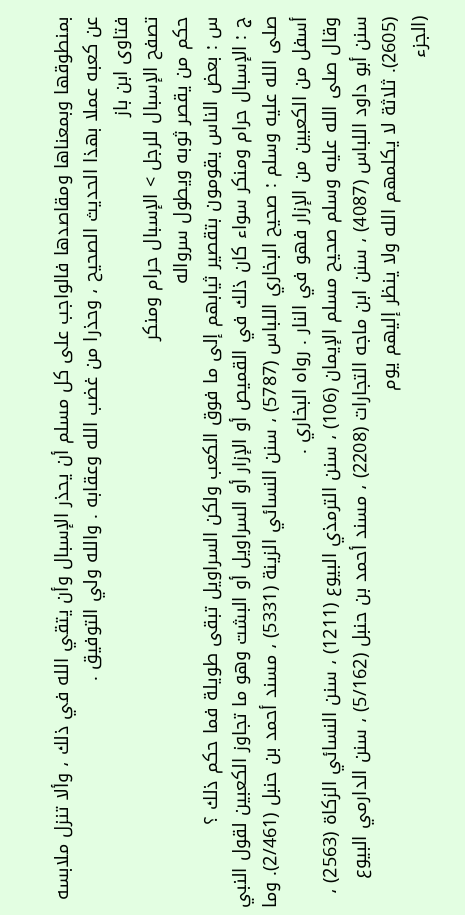بمنطوقها وبمعناها ومقاصدها فالواجب على كل مسلم أن يحذر الإسبال وأن يتقي الله في ذلك ، وألا تنزل ملابسه عن كعبه عملا بهذا الحديث الصحيح ، وحذرا من غضب الله وعقابه . والله ولي التوفيق .
فتاوى ابن باز
تصفح الإسبال للرجل > الإسبال حرام ومنكر
حكم من يقصر ثوبه ويطول سرواله
س : بعض الناس يقومون بتقصير ثيابهم إلى ما فوق الكعب ولكن السراويل تبقى طويلة فما حكم ذلك ؟
ج : الإسبال حرام ومنكر سواء كان ذلك في القميص أو الإزار أو السراويل أو البشت وهو ما تجاوز الكعبين لقول النبي صلى الله عليه وسلم : صحيح البخاري اللباس (5787) ، سنن النسائي الزينة (5331) ، مسند أحمد بن حنبل (2/461). وما أسفل من الكعبين من الإزار فهو في النار . رواه البخاري .
وقال صلى الله عليه وسلم صحيح مسلم الإيمان (106) ، سنن الترمذي البيوع (1211) ، سنن النسائي الزكاة (2563) ، سنن أبو داود اللباس (4087) ، سنن ابن ماجه التجارات (2208) ، مسند أحمد بن حنبل (5/162) ، سنن الدارمي البيوع (2605). ثلاثة لا يكلمهم الله ولا ينظر إليهم يوم
(الجزء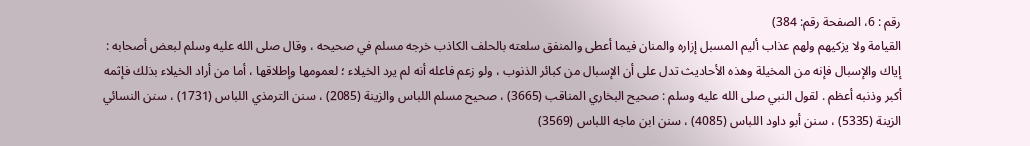رقم : 6، الصفحة رقم: 384)
القيامة ولا يزكيهم ولهم عذاب أليم المسبل إزاره والمنان فيما أعطى والمنفق سلعته بالحلف الكاذب خرجه مسلم في صحيحه ، وقال صلى الله عليه وسلم لبعض أصحابه : إياك والإسبال فإنه من المخيلة وهذه الأحاديث تدل على أن الإسبال من كبائر الذنوب ، ولو زعم فاعله أنه لم يرد الخيلاء ؛ لعمومها وإطلاقها ، أما من أراد الخيلاء بذلك فإثمه أكبر وذنبه أعظم . لقول النبي صلى الله عليه وسلم : صحيح البخاري المناقب (3665) ، صحيح مسلم اللباس والزينة (2085) ، سنن الترمذي اللباس (1731) ، سنن النسائي الزينة (5335) ، سنن أبو داود اللباس (4085) ، سنن ابن ماجه اللباس (3569)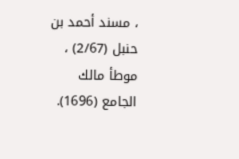، مسند أحمد بن حنبل (2/67) ، موطأ مالك الجامع (1696).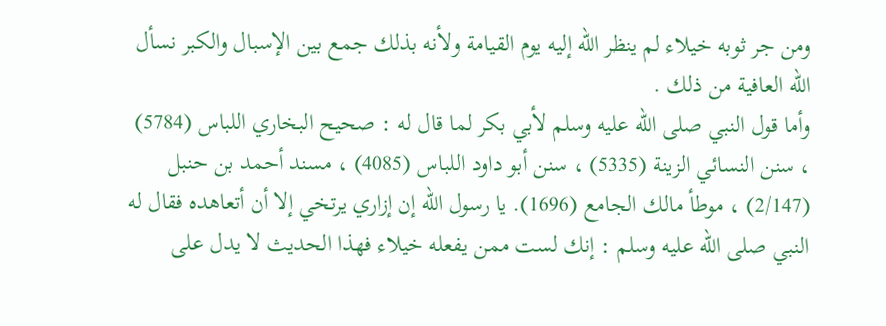ومن جر ثوبه خيلاء لم ينظر الله إليه يوم القيامة ولأنه بذلك جمع بين الإسبال والكبر نسأل الله العافية من ذلك .
وأما قول النبي صلى الله عليه وسلم لأبي بكر لما قال له : صحيح البخاري اللباس (5784) ، سنن النسائي الزينة (5335) ، سنن أبو داود اللباس (4085) ، مسند أحمد بن حنبل (2/147) ، موطأ مالك الجامع (1696). يا رسول الله إن إزاري يرتخي إلا أن أتعاهده فقال له النبي صلى الله عليه وسلم : إنك لست ممن يفعله خيلاء فهذا الحديث لا يدل على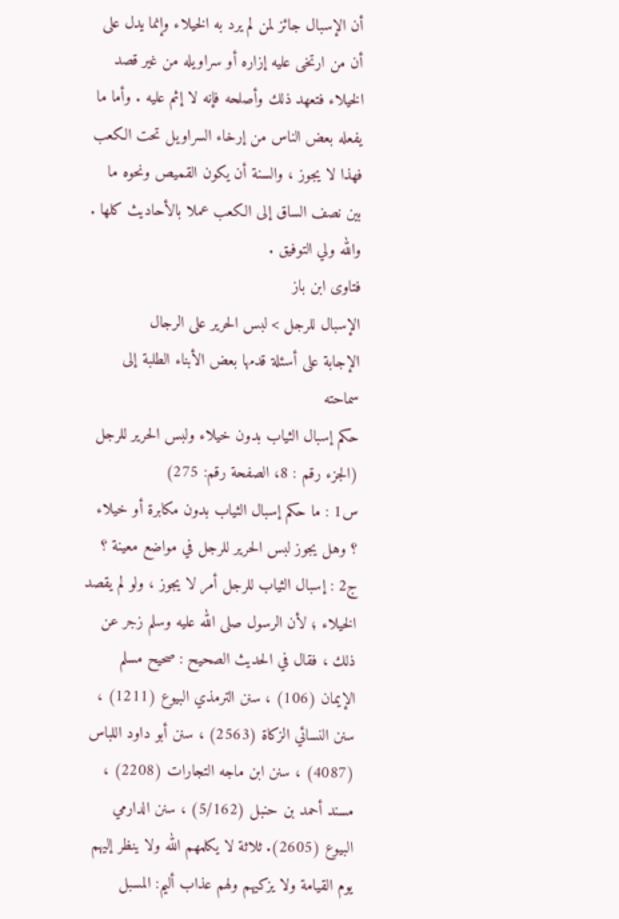أن الإسبال جائز لمن لم يرد به الخيلاء وإنما يدل على أن من ارتخى عليه إزاره أو سراويله من غير قصد الخيلاء فتعهد ذلك وأصلحه فإنه لا إثم عليه . وأما ما يفعله بعض الناس من إرخاء السراويل تحت الكعب فهذا لا يجوز ، والسنة أن يكون القميص ونحوه ما بين نصف الساق إلى الكعب عملا بالأحاديث كلها .
والله ولي التوفيق .
فتاوى ابن باز
الإسبال للرجل > لبس الحرير على الرجال
الإجابة على أسئلة قدمها بعض الأبناء الطلبة إلى سماحته
حكم إسبال الثياب بدون خيلاء ولبس الحرير للرجل
(الجزء رقم : 8، الصفحة رقم: 275)
س1 : ما حكم إسبال الثياب بدون مكابرة أو خيلاء ؟ وهل يجوز لبس الحرير للرجل في مواضع معينة ؟
ج2 : إسبال الثياب للرجل أمر لا يجوز ، ولو لم يقصد الخيلاء ؛ لأن الرسول صلى الله عليه وسلم زجر عن ذلك ، فقال في الحديث الصحيح : صحيح مسلم الإيمان (106) ، سنن الترمذي البيوع (1211) ، سنن النسائي الزكاة (2563) ، سنن أبو داود اللباس (4087) ، سنن ابن ماجه التجارات (2208) ، مسند أحمد بن حنبل (5/162) ، سنن الدارمي البيوع (2605). ثلاثة لا يكلمهم الله ولا ينظر إليهم يوم القيامة ولا يزكيهم ولهم عذاب أليم: المسبل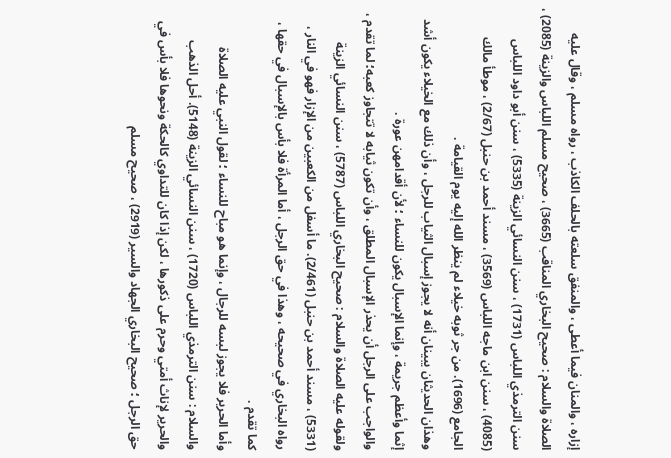إزاره ، والمنان فيما أعطى ، والمنفق سلعته بالحلف الكاذب ، رواه مسلم ، وقال عليه الصلاة والسلام : صحيح البخاري المناقب (3665) ، صحيح مسلم اللباس والزينة (2085) ، سنن الترمذي اللباس (1731) ، سنن النسائي الزينة (5335) ، سنن أبو داود اللباس (4085) ، سنن ابن ماجه اللباس (3569) ، مسند أحمد بن حنبل (2/67) ، موطأ مالك الجامع (1696). من جر ثوبه خيلاء لم ينظر الله إليه يوم القيامة .
وهذان الحديثان يبينان أنه لا يجوز إسبال الثياب للرجل ، وأن ذلك مع الخيلاء يكون أشد إثما وأعظم جريمة ، وإنما الإسبال يكون للنساء ؛ لأن أقدامهن عورة .
والواجب على الرجل أن يحذر الإسبال المطلق ، وأن تكون ثيابه لا تتجاوز كعبه؛ لما تقدم ، ولقوله عليه الصلاة والسلام : صحيح البخاري اللباس (5787) ، سنن النسائي الزينة (5331) ، مسند أحمد بن حنبل (2/461). ما أسفل من الكعبين من الإزار فهو في النار ، رواه البخاري في صحيحه ، وهذا في حق الرجل ، أما المرأة فلا بأس بالإسبال في حقها ، كما تقدم .
وأما الحرير فلا يجوز لبسه للرجال ، وإنما هو مباح للنساء ؛ لقول النبي عليه الصلاة والسلام : سنن الترمذي اللباس (1720) ، سنن النسائي الزينة (5148). أحل الذهب والحرير لإناث أمتي وحرم على ذكورها ، لكن إذا كان للتداوي كالحكة ونحوها فلا بأس في حق الرجل ؛ صحيح البخاري الجهاد والسير (2919) ، صحيح مسلم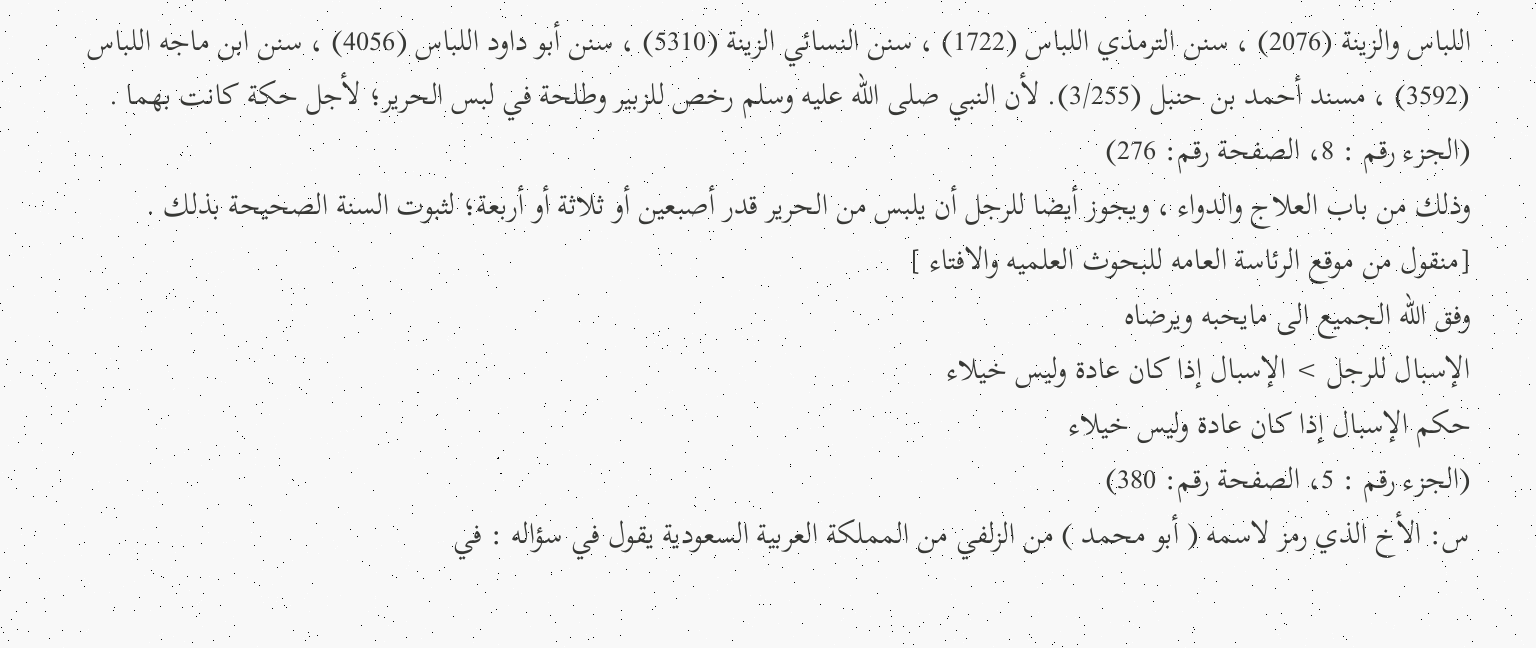اللباس والزينة (2076) ، سنن الترمذي اللباس (1722) ، سنن النسائي الزينة (5310) ، سنن أبو داود اللباس (4056) ، سنن ابن ماجه اللباس (3592) ، مسند أحمد بن حنبل (3/255). لأن النبي صلى الله عليه وسلم رخص للزبير وطلحة في لبس الحرير؛ لأجل حكة كانت بهما .
(الجزء رقم : 8، الصفحة رقم: 276)
وذلك من باب العلاج والدواء ، ويجوز أيضا للرجل أن يلبس من الحرير قدر أصبعين أو ثلاثة أو أربعة؛ لثبوت السنة الصحيحة بذلك .
[منقول من موقع الرئاسة العامه للبحوث العلميه والافتاء ]
وفق الله الجميع الى مايحبه ويرضاه
الإسبال للرجل > الإسبال إذا كان عادة وليس خيلاء
حكم الإسبال إذا كان عادة وليس خيلاء
(الجزء رقم : 5، الصفحة رقم: 380)
س: الأخ الذي رمز لاسمه ( أبو محمد ) من الزلفي من المملكة العربية السعودية يقول في سؤاله : في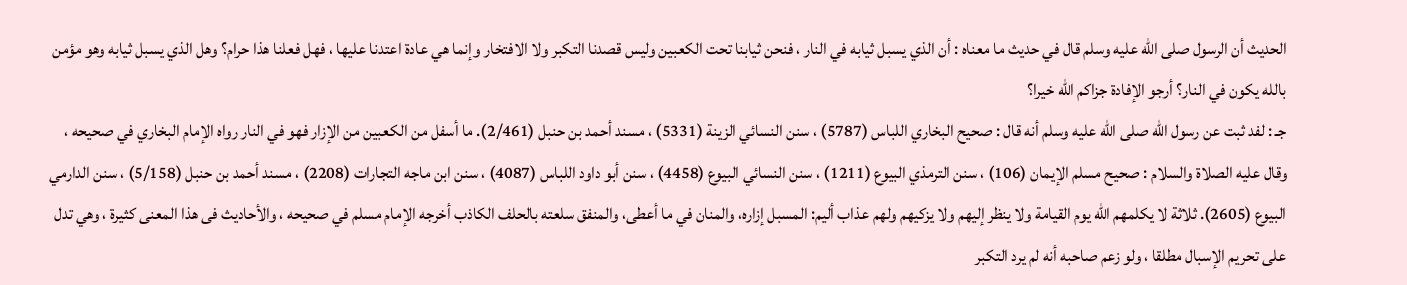الحديث أن الرسول صلى الله عليه وسلم قال في حديث ما معناه : أن الذي يسبل ثيابه في النار ، فنحن ثيابنا تحت الكعبين وليس قصدنا التكبر ولا الافتخار وإنما هي عادة اعتدنا عليها ، فهل فعلنا هذا حرام؟ وهل الذي يسبل ثيابه وهو مؤمن بالله يكون في النار؟ أرجو الإفادة جزاكم الله خيرا؟
جـ : لفد ثبت عن رسول الله صلى الله عليه وسلم أنه قال : صحيح البخاري اللباس (5787) ، سنن النسائي الزينة (5331) ، مسند أحمد بن حنبل (2/461). ما أسفل من الكعبين من الإزار فهو في النار رواه الإمام البخاري في صحيحه ، وقال عليه الصلاة والسلام : صحيح مسلم الإيمان (106) ، سنن الترمذي البيوع (1211) ، سنن النسائي البيوع (4458) ، سنن أبو داود اللباس (4087) ، سنن ابن ماجه التجارات (2208) ، مسند أحمد بن حنبل (5/158) ، سنن الدارمي البيوع (2605). ثلاثة لا يكلمهم الله يوم القيامة ولا ينظر إليهم ولا يزكيهم ولهم عذاب أليم: المسبل إزاره، والمنان في ما أعطى، والمنفق سلعته بالحلف الكاذب أخرجه الإمام مسلم في صحيحه ، والأحاديث فى هذا المعنى كثيرة ، وهي تدل على تحريم الإسبال مطلقا ، ولو زعم صاحبه أنه لم يرد التكبر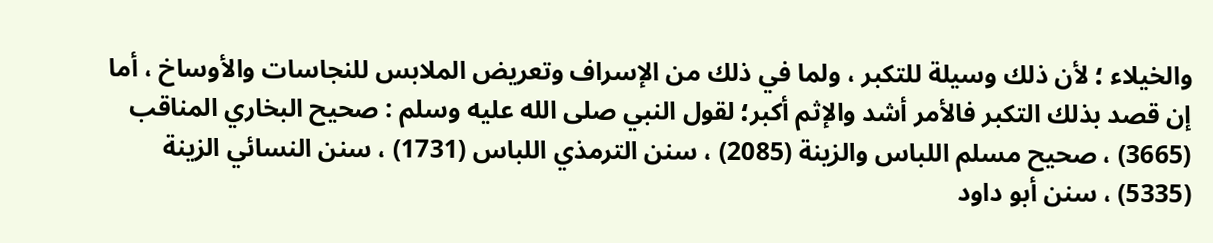والخيلاء ؛ لأن ذلك وسيلة للتكبر ، ولما في ذلك من الإسراف وتعريض الملابس للنجاسات والأوساخ ، أما إن قصد بذلك التكبر فالأمر أشد والإثم أكبر؛ لقول النبي صلى الله عليه وسلم : صحيح البخاري المناقب (3665) ، صحيح مسلم اللباس والزينة (2085) ، سنن الترمذي اللباس (1731) ، سنن النسائي الزينة (5335) ، سنن أبو داود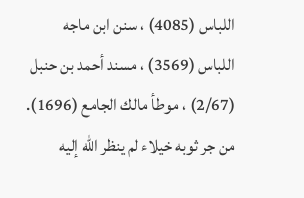اللباس (4085) ، سنن ابن ماجه اللباس (3569) ، مسند أحمد بن حنبل (2/67) ، موطأ مالك الجامع (1696). من جر ثوبه خيلاء لم ينظر الله إليه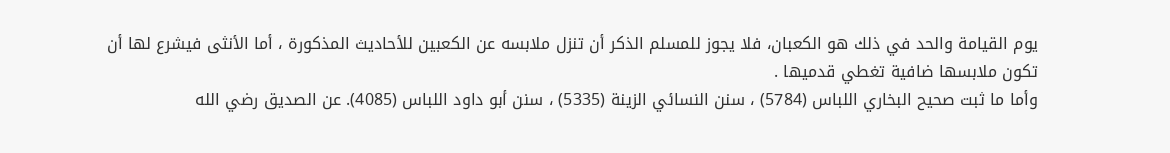يوم القيامة والحد في ذلك هو الكعبان، فلا يجوز للمسلم الذكر أن تنزل ملابسه عن الكعبين للأحاديث المذكورة ، أما الأنثى فيشرع لها أن تكون ملابسها ضافية تغطي قدميها .
وأما ما ثبت صحيح البخاري اللباس (5784) ، سنن النسائي الزينة (5335) ، سنن أبو داود اللباس (4085). عن الصديق رضي الله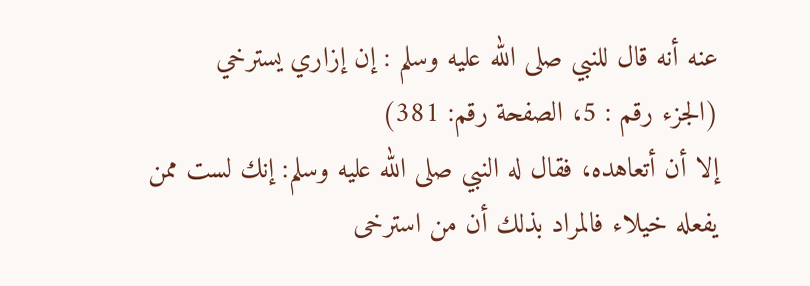عنه أنه قال للنبي صلى الله عليه وسلم : إن إزاري يسترخي
(الجزء رقم : 5، الصفحة رقم: 381)
إلا أن أتعاهده، فقال له النبي صلى الله عليه وسلم: إنك لست ممن يفعله خيلاء فالمراد بذلك أن من استرخى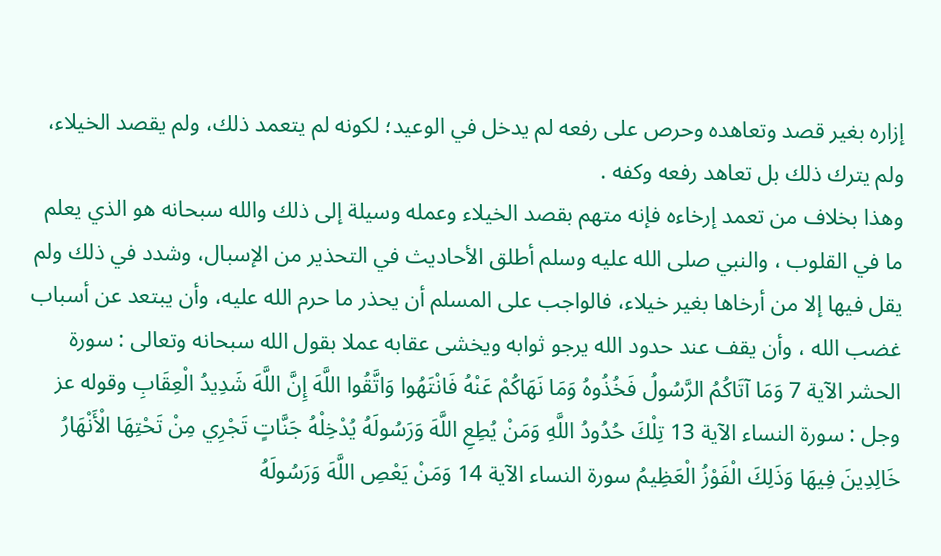إزاره بغير قصد وتعاهده وحرص على رفعه لم يدخل في الوعيد؛ لكونه لم يتعمد ذلك، ولم يقصد الخيلاء، ولم يترك ذلك بل تعاهد رفعه وكفه .
وهذا بخلاف من تعمد إرخاءه فإنه متهم بقصد الخيلاء وعمله وسيلة إلى ذلك والله سبحانه هو الذي يعلم ما في القلوب ، والنبي صلى الله عليه وسلم أطلق الأحاديث في التحذير من الإسبال، وشدد في ذلك ولم يقل فيها إلا من أرخاها بغير خيلاء، فالواجب على المسلم أن يحذر ما حرم الله عليه، وأن يبتعد عن أسباب غضب الله ، وأن يقف عند حدود الله يرجو ثوابه ويخشى عقابه عملا بقول الله سبحانه وتعالى : سورة الحشر الآية 7 وَمَا آتَاكُمُ الرَّسُولُ فَخُذُوهُ وَمَا نَهَاكُمْ عَنْهُ فَانْتَهُوا وَاتَّقُوا اللَّهَ إِنَّ اللَّهَ شَدِيدُ الْعِقَابِ وقوله عز وجل : سورة النساء الآية 13 تِلْكَ حُدُودُ اللَّهِ وَمَنْ يُطِعِ اللَّهَ وَرَسُولَهُ يُدْخِلْهُ جَنَّاتٍ تَجْرِي مِنْ تَحْتِهَا الْأَنْهَارُ خَالِدِينَ فِيهَا وَذَلِكَ الْفَوْزُ الْعَظِيمُ سورة النساء الآية 14 وَمَنْ يَعْصِ اللَّهَ وَرَسُولَهُ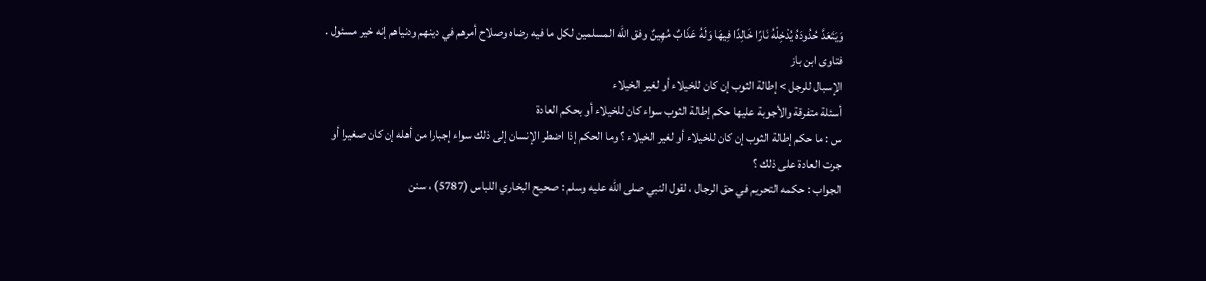وَيَتَعَدَّ حُدُودَهُ يُدْخِلْهُ نَارًا خَالِدًا فِيهَا وَلَهُ عَذَابٌ مُهِينٌ وفق الله المسلمين لكل ما فيه رضاه وصلاح أمرهم في دينهم ودنياهم إنه خير مسئول .
فتاوى ابن باز
الإسبال للرجل > إطالة الثوب إن كان للخيلاء أو لغير الخيلاء
أسئلة متفرقة والأجوبة عليها حكم إطالة الثوب سواء كان للخيلاء أو بحكم العادة
س : ما حكم إطالة الثوب إن كان للخيلاء أو لغير الخيلاء ؟ وما الحكم إذا اضطر الإنسان إلى ذلك سواء إجبارا من أهله إن كان صغيرا أو جرت العادة على ذلك ؟
الجواب : حكمه التحريم في حق الرجال ، لقول النبي صلى الله عليه وسلم : صحيح البخاري اللباس (5787) ، سنن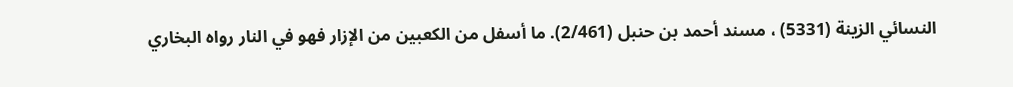النسائي الزينة (5331) ، مسند أحمد بن حنبل (2/461). ما أسفل من الكعبين من الإزار فهو في النار رواه البخاري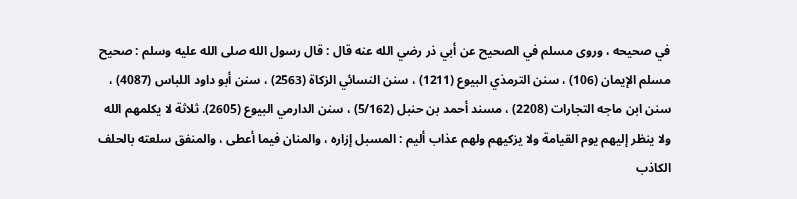في صحيحه ، وروى مسلم في الصحيح عن أبي ذر رضي الله عنه قال : قال رسول الله صلى الله عليه وسلم : صحيح مسلم الإيمان (106) ، سنن الترمذي البيوع (1211) ، سنن النسائي الزكاة (2563) ، سنن أبو داود اللباس (4087) ، سنن ابن ماجه التجارات (2208) ، مسند أحمد بن حنبل (5/162) ، سنن الدارمي البيوع (2605). ثلاثة لا يكلمهم الله ولا ينظر إليهم يوم القيامة ولا يزكيهم ولهم عذاب أليم : المسبل إزاره ، والمنان فيما أعطى ، والمنفق سلعته بالحلف الكاذب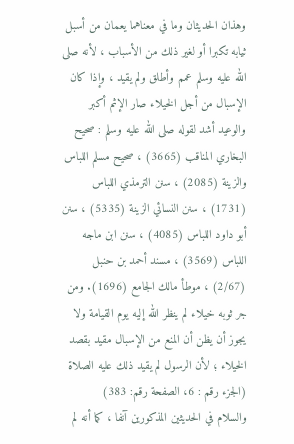وهذان الحديثان وما في معناهما يعمان من أسبل ثيابه تكبرا أو لغير ذلك من الأسباب ، لأنه صلى الله عليه وسلم عمم وأطلق ولم يقيد ، وإذا كان الإسبال من أجل الخيلاء صار الإثم أكبر والوعيد أشد لقوله صلى الله عليه وسلم : صحيح البخاري المناقب (3665) ، صحيح مسلم اللباس والزينة (2085) ، سنن الترمذي اللباس (1731) ، سنن النسائي الزينة (5335) ، سنن أبو داود اللباس (4085) ، سنن ابن ماجه اللباس (3569) ، مسند أحمد بن حنبل (2/67) ، موطأ مالك الجامع (1696). ومن جر ثوبه خيلاء لم ينظر الله إليه يوم القيامة ولا يجوز أن يظن أن المنع من الإسبال مقيد بقصد الخيلاء ؛ لأن الرسول لم يقيد ذلك عليه الصلاة
(الجزء رقم : 6، الصفحة رقم: 383)
والسلام في الحديثين المذكورين آنفا ، كما أنه لم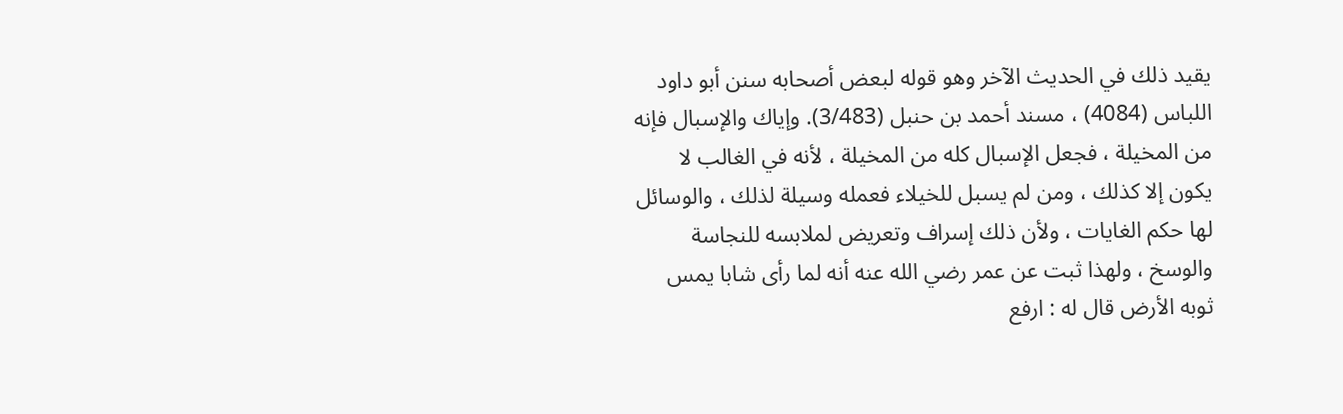يقيد ذلك في الحديث الآخر وهو قوله لبعض أصحابه سنن أبو داود اللباس (4084) ، مسند أحمد بن حنبل (3/483). وإياك والإسبال فإنه من المخيلة ، فجعل الإسبال كله من المخيلة ، لأنه في الغالب لا يكون إلا كذلك ، ومن لم يسبل للخيلاء فعمله وسيلة لذلك ، والوسائل لها حكم الغايات ، ولأن ذلك إسراف وتعريض لملابسه للنجاسة والوسخ ، ولهذا ثبت عن عمر رضي الله عنه أنه لما رأى شابا يمس ثوبه الأرض قال له : ارفع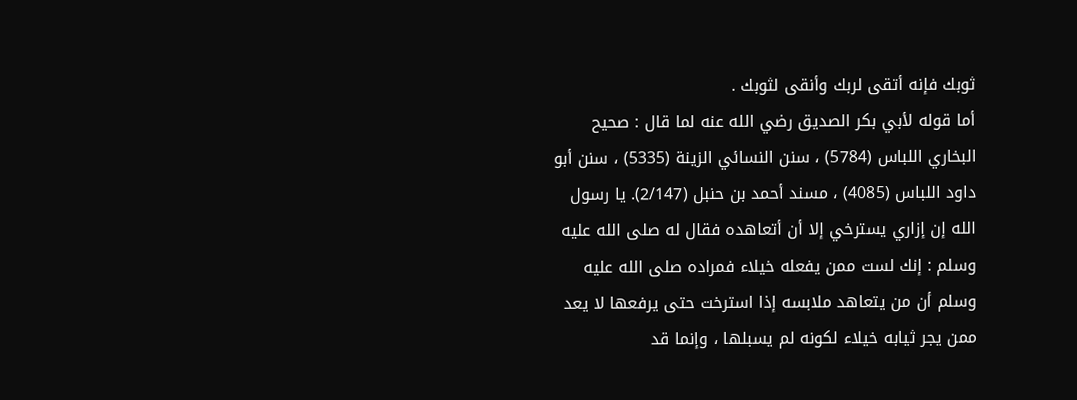ثوبك فإنه أتقى لربك وأنقى لثوبك .
أما قوله لأبي بكر الصديق رضي الله عنه لما قال : صحيح البخاري اللباس (5784) ، سنن النسائي الزينة (5335) ، سنن أبو داود اللباس (4085) ، مسند أحمد بن حنبل (2/147). يا رسول الله إن إزاري يسترخي إلا أن أتعاهده فقال له صلى الله عليه وسلم : إنك لست ممن يفعله خيلاء فمراده صلى الله عليه وسلم أن من يتعاهد ملابسه إذا استرخت حتى يرفعها لا يعد ممن يجر ثيابه خيلاء لكونه لم يسبلها ، وإنما قد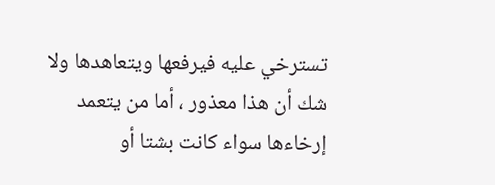تسترخي عليه فيرفعها ويتعاهدها ولا شك أن هذا معذور ، أما من يتعمد إرخاءها سواء كانت بشتا أو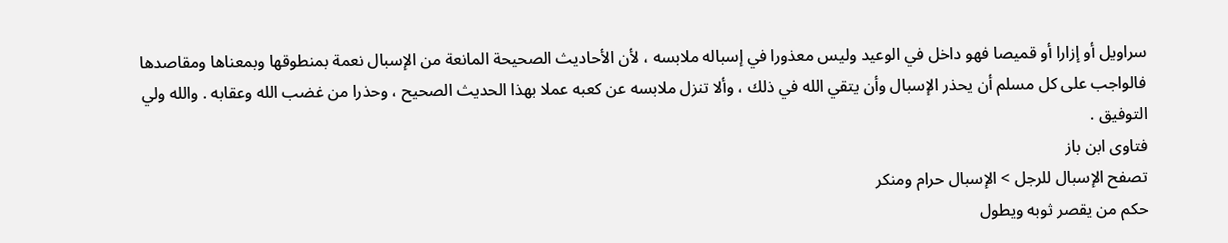سراويل أو إزارا أو قميصا فهو داخل في الوعيد وليس معذورا في إسباله ملابسه ، لأن الأحاديث الصحيحة المانعة من الإسبال نعمة بمنطوقها وبمعناها ومقاصدها فالواجب على كل مسلم أن يحذر الإسبال وأن يتقي الله في ذلك ، وألا تنزل ملابسه عن كعبه عملا بهذا الحديث الصحيح ، وحذرا من غضب الله وعقابه . والله ولي التوفيق .
فتاوى ابن باز
تصفح الإسبال للرجل > الإسبال حرام ومنكر
حكم من يقصر ثوبه ويطول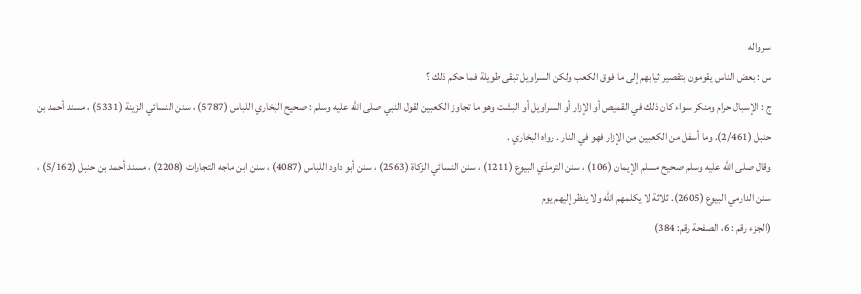سرواله
س : بعض الناس يقومون بتقصير ثيابهم إلى ما فوق الكعب ولكن السراويل تبقى طويلة فما حكم ذلك ؟
ج : الإسبال حرام ومنكر سواء كان ذلك في القميص أو الإزار أو السراويل أو البشت وهو ما تجاوز الكعبين لقول النبي صلى الله عليه وسلم : صحيح البخاري اللباس (5787) ، سنن النسائي الزينة (5331) ، مسند أحمد بن حنبل (2/461). وما أسفل من الكعبين من الإزار فهو في النار . رواه البخاري .
وقال صلى الله عليه وسلم صحيح مسلم الإيمان (106) ، سنن الترمذي البيوع (1211) ، سنن النسائي الزكاة (2563) ، سنن أبو داود اللباس (4087) ، سنن ابن ماجه التجارات (2208) ، مسند أحمد بن حنبل (5/162) ، سنن الدارمي البيوع (2605). ثلاثة لا يكلمهم الله ولا ينظر إليهم يوم
(الجزء رقم : 6، الصفحة رقم: 384)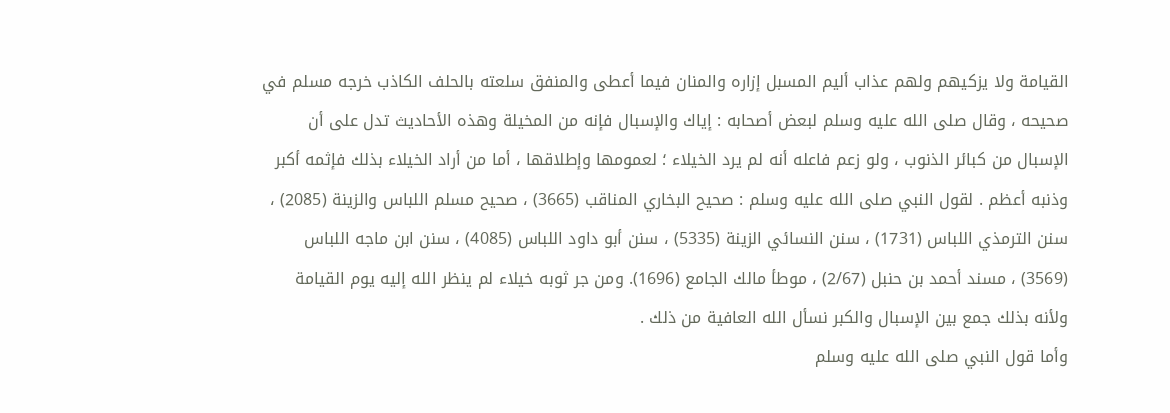القيامة ولا يزكيهم ولهم عذاب أليم المسبل إزاره والمنان فيما أعطى والمنفق سلعته بالحلف الكاذب خرجه مسلم في صحيحه ، وقال صلى الله عليه وسلم لبعض أصحابه : إياك والإسبال فإنه من المخيلة وهذه الأحاديث تدل على أن الإسبال من كبائر الذنوب ، ولو زعم فاعله أنه لم يرد الخيلاء ؛ لعمومها وإطلاقها ، أما من أراد الخيلاء بذلك فإثمه أكبر وذنبه أعظم . لقول النبي صلى الله عليه وسلم : صحيح البخاري المناقب (3665) ، صحيح مسلم اللباس والزينة (2085) ، سنن الترمذي اللباس (1731) ، سنن النسائي الزينة (5335) ، سنن أبو داود اللباس (4085) ، سنن ابن ماجه اللباس (3569) ، مسند أحمد بن حنبل (2/67) ، موطأ مالك الجامع (1696). ومن جر ثوبه خيلاء لم ينظر الله إليه يوم القيامة ولأنه بذلك جمع بين الإسبال والكبر نسأل الله العافية من ذلك .
وأما قول النبي صلى الله عليه وسلم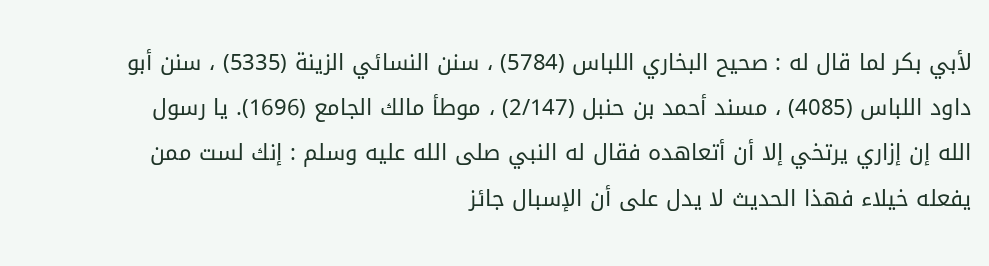لأبي بكر لما قال له : صحيح البخاري اللباس (5784) ، سنن النسائي الزينة (5335) ، سنن أبو داود اللباس (4085) ، مسند أحمد بن حنبل (2/147) ، موطأ مالك الجامع (1696). يا رسول الله إن إزاري يرتخي إلا أن أتعاهده فقال له النبي صلى الله عليه وسلم : إنك لست ممن يفعله خيلاء فهذا الحديث لا يدل على أن الإسبال جائز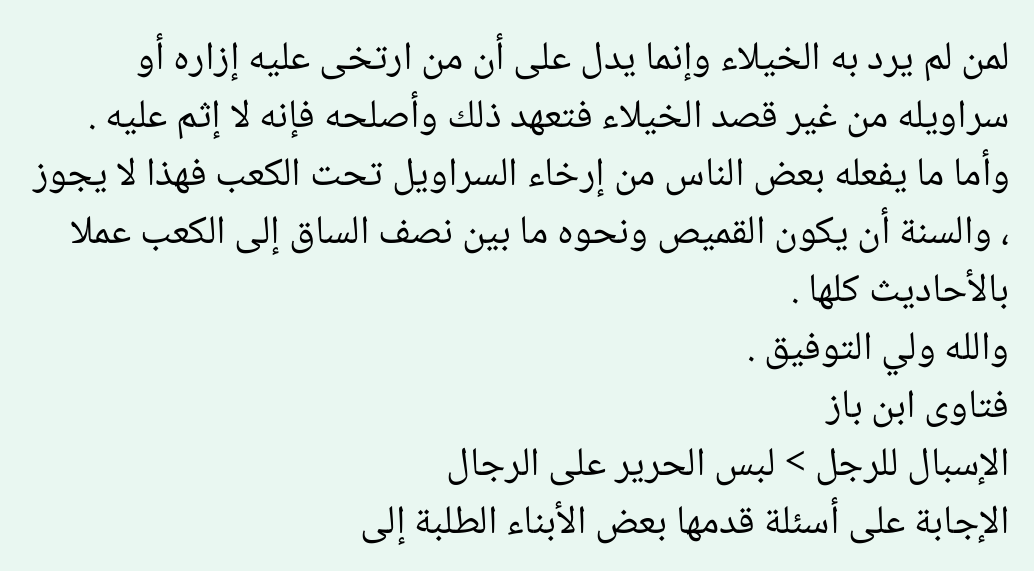لمن لم يرد به الخيلاء وإنما يدل على أن من ارتخى عليه إزاره أو سراويله من غير قصد الخيلاء فتعهد ذلك وأصلحه فإنه لا إثم عليه . وأما ما يفعله بعض الناس من إرخاء السراويل تحت الكعب فهذا لا يجوز ، والسنة أن يكون القميص ونحوه ما بين نصف الساق إلى الكعب عملا بالأحاديث كلها .
والله ولي التوفيق .
فتاوى ابن باز
الإسبال للرجل > لبس الحرير على الرجال
الإجابة على أسئلة قدمها بعض الأبناء الطلبة إلى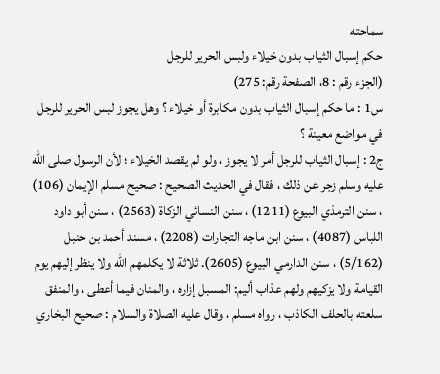سماحته
حكم إسبال الثياب بدون خيلاء ولبس الحرير للرجل
(الجزء رقم : 8، الصفحة رقم: 275)
س1 : ما حكم إسبال الثياب بدون مكابرة أو خيلاء ؟ وهل يجوز لبس الحرير للرجل في مواضع معينة ؟
ج2 : إسبال الثياب للرجل أمر لا يجوز ، ولو لم يقصد الخيلاء ؛ لأن الرسول صلى الله عليه وسلم زجر عن ذلك ، فقال في الحديث الصحيح : صحيح مسلم الإيمان (106) ، سنن الترمذي البيوع (1211) ، سنن النسائي الزكاة (2563) ، سنن أبو داود اللباس (4087) ، سنن ابن ماجه التجارات (2208) ، مسند أحمد بن حنبل (5/162) ، سنن الدارمي البيوع (2605). ثلاثة لا يكلمهم الله ولا ينظر إليهم يوم القيامة ولا يزكيهم ولهم عذاب أليم: المسبل إزاره ، والمنان فيما أعطى ، والمنفق سلعته بالحلف الكاذب ، رواه مسلم ، وقال عليه الصلاة والسلام : صحيح البخاري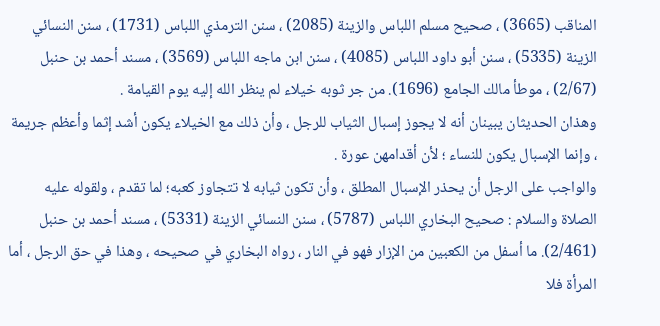المناقب (3665) ، صحيح مسلم اللباس والزينة (2085) ، سنن الترمذي اللباس (1731) ، سنن النسائي الزينة (5335) ، سنن أبو داود اللباس (4085) ، سنن ابن ماجه اللباس (3569) ، مسند أحمد بن حنبل (2/67) ، موطأ مالك الجامع (1696). من جر ثوبه خيلاء لم ينظر الله إليه يوم القيامة .
وهذان الحديثان يبينان أنه لا يجوز إسبال الثياب للرجل ، وأن ذلك مع الخيلاء يكون أشد إثما وأعظم جريمة ، وإنما الإسبال يكون للنساء ؛ لأن أقدامهن عورة .
والواجب على الرجل أن يحذر الإسبال المطلق ، وأن تكون ثيابه لا تتجاوز كعبه؛ لما تقدم ، ولقوله عليه الصلاة والسلام : صحيح البخاري اللباس (5787) ، سنن النسائي الزينة (5331) ، مسند أحمد بن حنبل (2/461). ما أسفل من الكعبين من الإزار فهو في النار ، رواه البخاري في صحيحه ، وهذا في حق الرجل ، أما المرأة فلا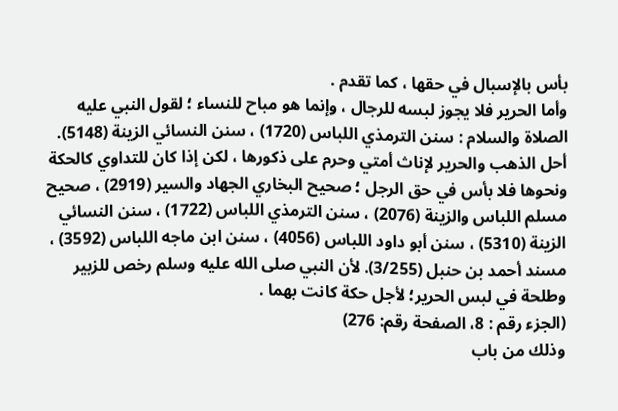بأس بالإسبال في حقها ، كما تقدم .
وأما الحرير فلا يجوز لبسه للرجال ، وإنما هو مباح للنساء ؛ لقول النبي عليه الصلاة والسلام : سنن الترمذي اللباس (1720) ، سنن النسائي الزينة (5148). أحل الذهب والحرير لإناث أمتي وحرم على ذكورها ، لكن إذا كان للتداوي كالحكة ونحوها فلا بأس في حق الرجل ؛ صحيح البخاري الجهاد والسير (2919) ، صحيح مسلم اللباس والزينة (2076) ، سنن الترمذي اللباس (1722) ، سنن النسائي الزينة (5310) ، سنن أبو داود اللباس (4056) ، سنن ابن ماجه اللباس (3592) ، مسند أحمد بن حنبل (3/255). لأن النبي صلى الله عليه وسلم رخص للزبير وطلحة في لبس الحرير؛ لأجل حكة كانت بهما .
(الجزء رقم : 8، الصفحة رقم: 276)
وذلك من باب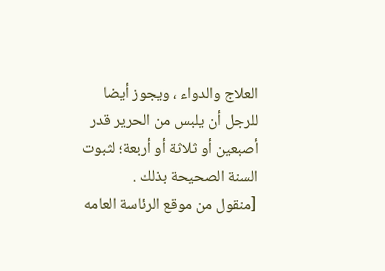العلاج والدواء ، ويجوز أيضا للرجل أن يلبس من الحرير قدر أصبعين أو ثلاثة أو أربعة؛ لثبوت السنة الصحيحة بذلك .
[منقول من موقع الرئاسة العامه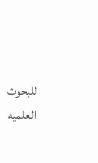للبحوث العلميه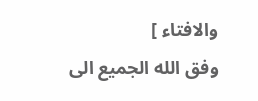والافتاء ]
وفق الله الجميع الى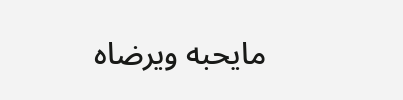مايحبه ويرضاه